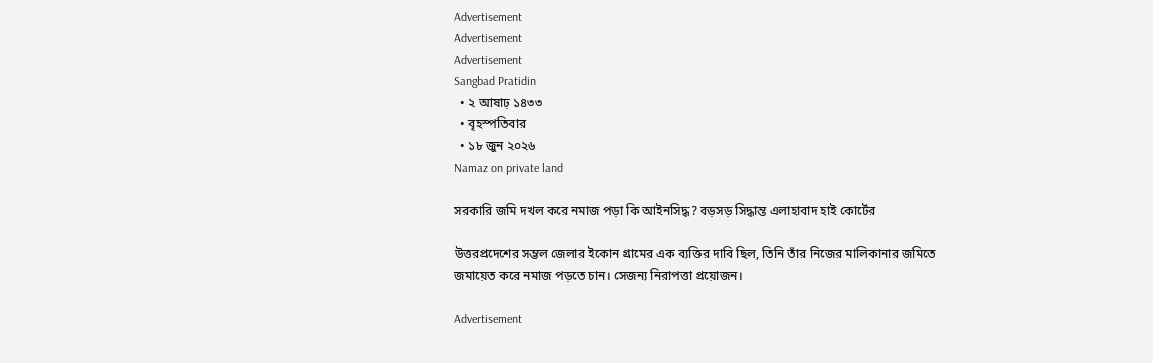Advertisement
Advertisement
Advertisement
Sangbad Pratidin
  • ২ আষাঢ় ১৪৩৩
  • বৃহস্পতিবার
  • ১৮ জুন ২০২৬
Namaz on private land

সরকারি জমি দখল করে নমাজ পড়া কি আইনসিদ্ধ? বড়সড় সিদ্ধান্ত এলাহাবাদ হাই কোর্টের

উত্তরপ্রদেশের সম্ভল জেলার ইকোন গ্রামের এক ব্যক্তির দাবি ছিল, তিনি তাঁর নিজের মালিকানার জমিতে জমায়েত করে নমাজ পড়তে চান। সেজন্য নিরাপত্তা প্রয়োজন।

Advertisement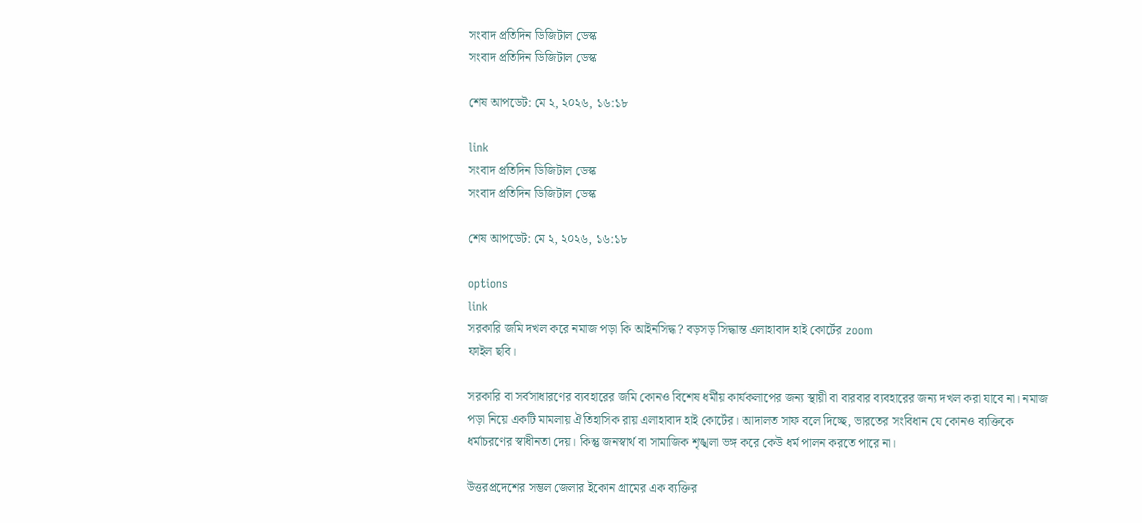সংবাদ প্রতিদিন ডিজিটাল ডেস্ক
সংবাদ প্রতিদিন ডিজিটাল ডেস্ক

শেষ আপডেট: মে ২, ২০২৬, ১৬:১৮

link
সংবাদ প্রতিদিন ডিজিটাল ডেস্ক
সংবাদ প্রতিদিন ডিজিটাল ডেস্ক

শেষ আপডেট: মে ২, ২০২৬, ১৬:১৮

options
link
সরকারি জমি দখল করে নমাজ পড়া কি আইনসিদ্ধ? বড়সড় সিদ্ধান্ত এলাহাবাদ হাই কোর্টের zoom
ফাইল ছবি।

সরকারি বা সর্বসাধারণের ব্যবহারের জমি কোনও বিশেষ ধর্মীয় কার্যকলাপের জন্য স্থায়ী বা বারবার ব্যবহারের জন্য দখল করা যাবে না। নমাজ পড়া নিয়ে একটি মামলায় ঐতিহাসিক রায় এলাহাবাদ হাই কোর্টের। আদালত সাফ বলে দিচ্ছে, ভারতের সংবিধান যে কোনও ব্যক্তিকে ধর্মাচরণের স্বাধীনতা দেয়। কিন্তু জনস্বার্থ বা সামাজিক শৃঙ্খলা ভঙ্গ করে কেউ ধর্ম পালন করতে পারে না।

উত্তরপ্রদেশের সম্ভল জেলার ইকোন গ্রামের এক ব্যক্তির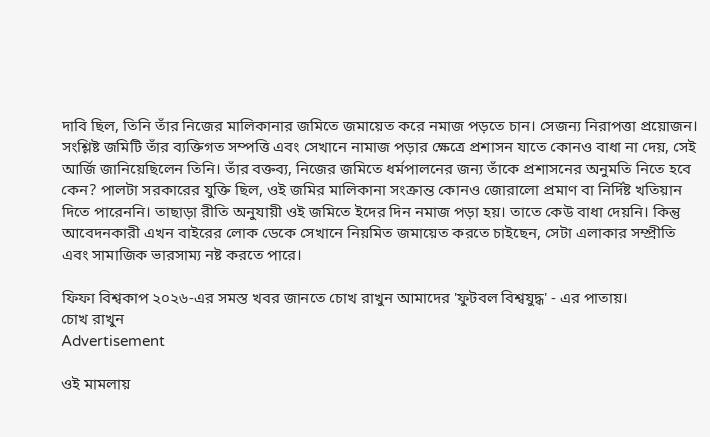দাবি ছিল, তিনি তাঁর নিজের মালিকানার জমিতে জমায়েত করে নমাজ পড়তে চান। সেজন্য নিরাপত্তা প্রয়োজন। সংশ্লিষ্ট জমিটি তাঁর ব্যক্তিগত সম্পত্তি এবং সেখানে নামাজ পড়ার ক্ষেত্রে প্রশাসন যাতে কোনও বাধা না দেয়, সেই আর্জি জানিয়েছিলেন তিনি। তাঁর বক্তব্য, নিজের জমিতে ধর্মপালনের জন্য তাঁকে প্রশাসনের অনুমতি নিতে হবে কেন? পালটা সরকারের যুক্তি ছিল, ওই জমির মালিকানা সংক্রান্ত কোনও জোরালো প্রমাণ বা নির্দিষ্ট খতিয়ান দিতে পারেননি। তাছাড়া রীতি অনুযায়ী ওই জমিতে ইদের দিন নমাজ পড়া হয়। তাতে কেউ বাধা দেয়নি। কিন্তু আবেদনকারী এখন বাইরের লোক ডেকে সেখানে নিয়মিত জমায়েত করতে চাইছেন, সেটা এলাকার সম্প্রীতি এবং সামাজিক ভারসাম্য নষ্ট করতে পারে।

ফিফা বিশ্বকাপ ২০২৬-এর সমস্ত খবর জানতে চোখ রাখুন আমাদের 'ফুটবল বিশ্বযুদ্ধ' - এর পাতায়।
চোখ রাখুন
Advertisement

ওই মামলায়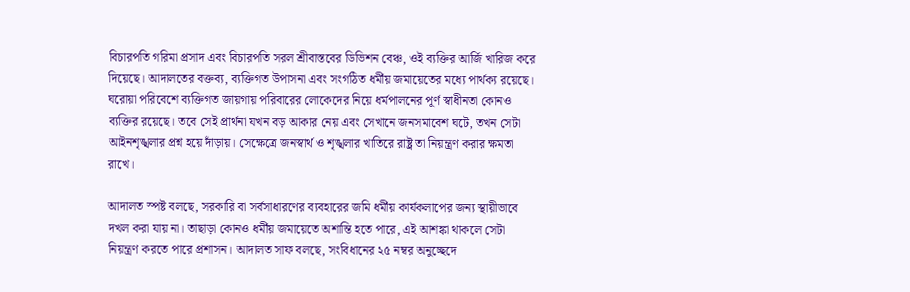বিচারপতি গরিমা প্রসাদ এবং বিচারপতি সরল শ্রীবাস্তবের ডিভিশন বেঞ্চ, ওই ব্যক্তির আর্জি খারিজ করে দিয়েছে। আদালতের বক্তব্য, ব্যক্তিগত উপাসনা এবং সংগঠিত ধর্মীয় জমায়েতের মধ্যে পার্থক্য রয়েছে। ঘরোয়া পরিবেশে ব্যক্তিগত জায়গায় পরিবারের লোকেদের নিয়ে ধর্মপালনের পূর্ণ স্বাধীনতা কোনও ব্যক্তির রয়েছে। তবে সেই প্রার্থনা যখন বড় আকার নেয় এবং সেখানে জনসমাবেশ ঘটে, তখন সেটা আইনশৃঙ্খলার প্রশ্ন হয়ে দাঁড়ায়। সেক্ষেত্রে জনস্বার্থ ও শৃঙ্খলার খাতিরে রাষ্ট্র তা নিয়ন্ত্রণ করার ক্ষমতা রাখে।

আদালত স্পষ্ট বলছে, সরকারি বা সর্বসাধারণের ব্যবহারের জমি ধর্মীয় কার্যকলাপের জন্য স্থায়ীভাবে দখল করা যায় না। তাছাড়া কোনও ধর্মীয় জমায়েতে অশান্তি হতে পারে, এই আশঙ্কা থাকলে সেটা নিয়ন্ত্রণ করতে পারে প্রশাসন। আদালত সাফ বলছে, সংবিধানের ২৫ নম্বর অনুচ্ছেদে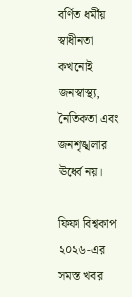বর্ণিত ধর্মীয় স্বাধীনতা কখনোই জনস্বাস্থ্য, নৈতিকতা এবং জনশৃঙ্খলার ঊর্ধ্বে নয়।

ফিফা বিশ্বকাপ ২০২৬-এর সমস্ত খবর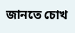জানতে চোখ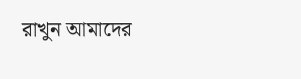রাখুন আমাদের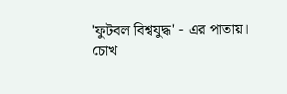'ফুটবল বিশ্বযুদ্ধ' - এর পাতায়।
চোখ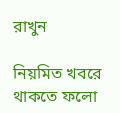রাখুন

নিয়মিত খবরে থাকতে ফলো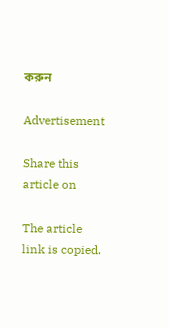করুন

Advertisement

Share this article on

The article link is copied.